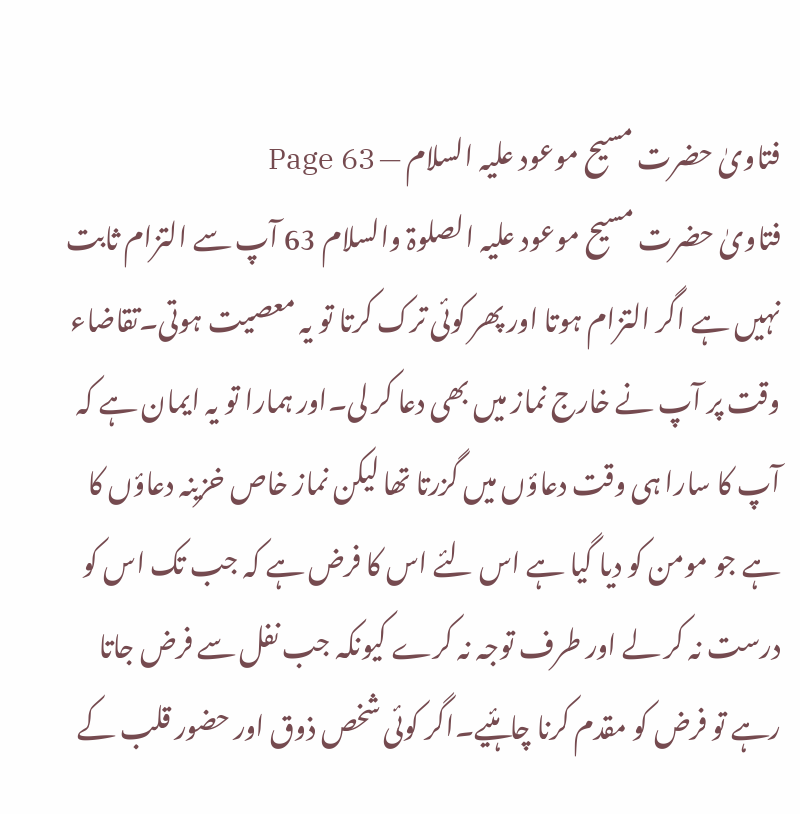فتاویٰ حضرت مسیح موعود علیہ السلام — Page 63
فتاویٰ حضرت مسیح موعود علیہ الصلوۃ والسلام 63 آپ سے التزام ثابت نہیں ہے اگر التزام ہوتا اور پھر کوئی ترک کرتا تو یہ معصیت ہوتی۔تقاضاء وقت پر آپ نے خارج نماز میں بھی دعا کر لی۔اور ہمارا تو یہ ایمان ہے کہ آپ کا سارا ہی وقت دعاؤں میں گزرتا تھا لیکن نماز خاص خزینہ دعاؤں کا ہے جو مومن کو دیا گیا ہے اس لئے اس کا فرض ہے کہ جب تک اس کو درست نہ کر لے اور طرف توجہ نہ کرے کیونکہ جب نفل سے فرض جاتا رہے تو فرض کو مقدم کرنا چاہئیے۔اگر کوئی شخص ذوق اور حضور قلب کے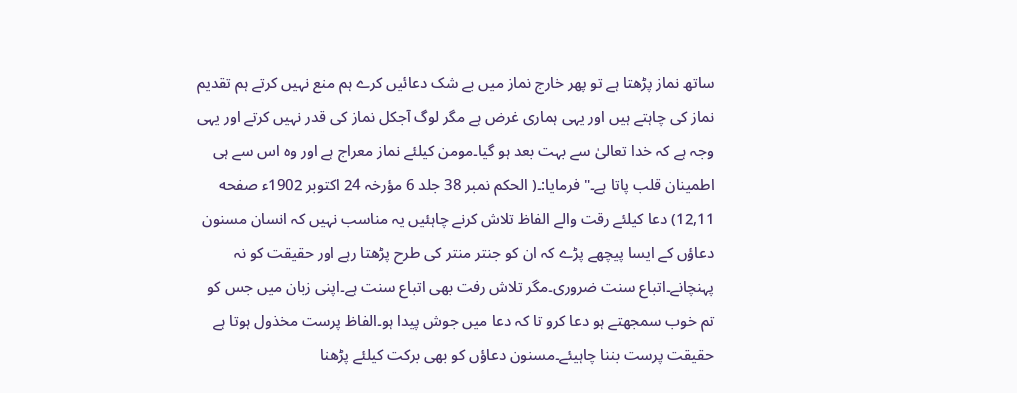ساتھ نماز پڑھتا ہے تو پھر خارج نماز میں بے شک دعائیں کرے ہم منع نہیں کرتے ہم تقدیم نماز کی چاہتے ہیں اور یہی ہماری غرض ہے مگر لوگ آجکل نماز کی قدر نہیں کرتے اور یہی وجہ ہے کہ خدا تعالیٰ سے بہت بعد ہو گیا۔مومن کیلئے نماز معراج ہے اور وہ اس سے ہی اطمینان قلب پاتا ہے۔" فرمایا:۔( الحکم نمبر 38 جلد 6 مؤرخہ 24 اکتوبر 1902ء صفحه 12,11) دعا کیلئے رقت والے الفاظ تلاش کرنے چاہئیں یہ مناسب نہیں کہ انسان مسنون دعاؤں کے ایسا پیچھے پڑے کہ ان کو جنتر منتر کی طرح پڑھتا رہے اور حقیقت کو نہ پہنچانے۔اتباع سنت ضروری۔مگر تلاش رفت بھی اتباع سنت ہے۔اپنی زبان میں جس کو تم خوب سمجھتے ہو دعا کرو تا کہ دعا میں جوش پیدا ہو۔الفاظ پرست مخذول ہوتا ہے حقیقت پرست بننا چاہیئے۔مسنون دعاؤں کو بھی برکت کیلئے پڑھنا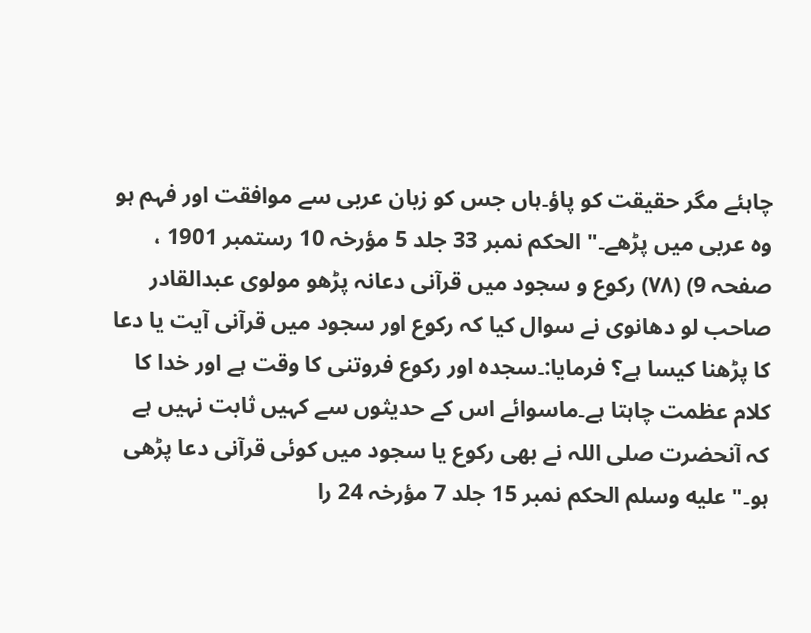چاہئے مگر حقیقت کو پاؤ۔ہاں جس کو زبان عربی سے موافقت اور فہم ہو وہ عربی میں پڑھے۔" الحکم نمبر 33 جلد 5 مؤرخہ 10 رستمبر 1901 ، صفحہ 9) (۷۸) رکوع و سجود میں قرآنی دعانہ پڑھو مولوی عبدالقادر صاحب لو دھانوی نے سوال کیا کہ رکوع اور سجود میں قرآنی آیت یا دعا کا پڑھنا کیسا ہے؟ فرمایا:۔سجدہ اور رکوع فروتنی کا وقت ہے اور خدا کا کلام عظمت چاہتا ہے۔ماسوائے اس کے حدیثوں سے کہیں ثابت نہیں ہے کہ آنحضرت صلی اللہ نے بھی رکوع یا سجود میں کوئی قرآنی دعا پڑھی ہو۔" عليه وسلم الحکم نمبر 15 جلد 7 مؤرخہ 24 را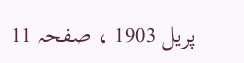پریل 1903 ، صفحہ 11